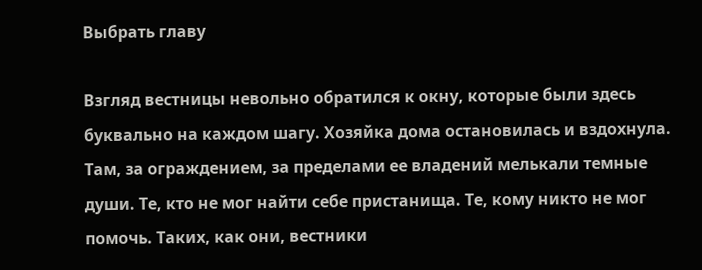Выбрать главу

Взгляд вестницы невольно обратился к окну, которые были здесь буквально на каждом шагу. Хозяйка дома остановилась и вздохнула. Там, за ограждением, за пределами ее владений мелькали темные души. Те, кто не мог найти себе пристанища. Те, кому никто не мог помочь. Таких, как они, вестники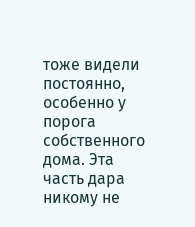тоже видели постоянно, особенно у порога собственного дома. Эта часть дара никому не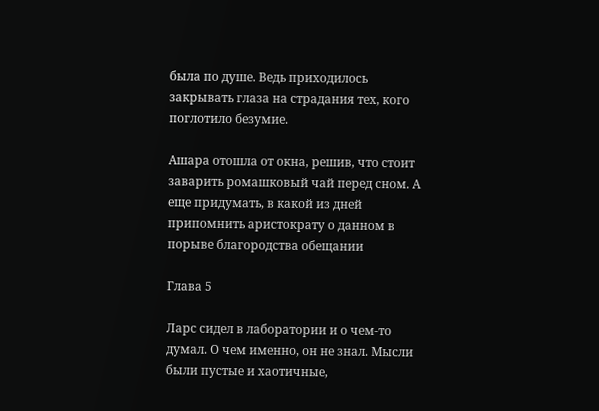была по душе. Ведь приходилось закрывать глаза на страдания тех, кого поглотило безумие.

Ашара отошла от окна, решив, что стоит заварить ромашковый чай перед сном. А еще придумать, в какой из дней припомнить аристократу о данном в порыве благородства обещании

Глава 5

Ларс сидел в лаборатории и о чем-то думал. О чем именно, он не знал. Мысли были пустые и хаотичные,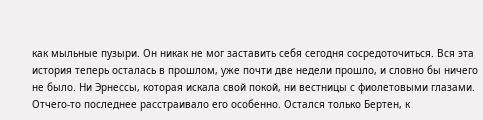как мыльные пузыри. Он никак не мог заставить себя сегодня сосредоточиться. Вся эта история теперь осталась в прошлом, уже почти две недели прошло, и словно бы ничего не было. Ни Эрнессы, которая искала свой покой, ни вестницы с фиолетовыми глазами. Отчего-то последнее расстраивало его особенно. Остался только Бертен, к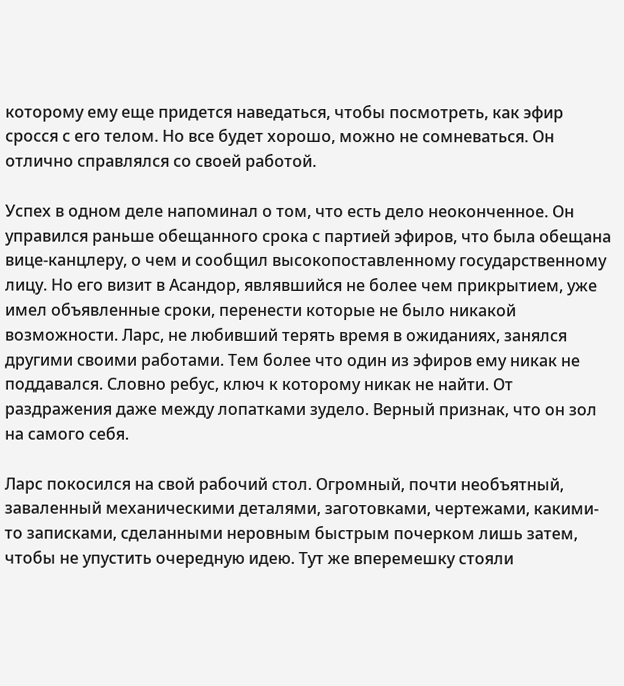которому ему еще придется наведаться, чтобы посмотреть, как эфир сросся с его телом. Но все будет хорошо, можно не сомневаться. Он отлично справлялся со своей работой.

Успех в одном деле напоминал о том, что есть дело неоконченное. Он управился раньше обещанного срока с партией эфиров, что была обещана вице-канцлеру, о чем и сообщил высокопоставленному государственному лицу. Но его визит в Асандор, являвшийся не более чем прикрытием, уже имел объявленные сроки, перенести которые не было никакой возможности. Ларс, не любивший терять время в ожиданиях, занялся другими своими работами. Тем более что один из эфиров ему никак не поддавался. Словно ребус, ключ к которому никак не найти. От раздражения даже между лопатками зудело. Верный признак, что он зол на самого себя.

Ларс покосился на свой рабочий стол. Огромный, почти необъятный, заваленный механическими деталями, заготовками, чертежами, какими-то записками, сделанными неровным быстрым почерком лишь затем, чтобы не упустить очередную идею. Тут же вперемешку стояли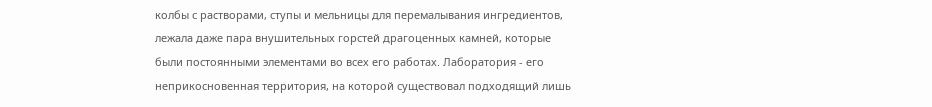колбы с растворами, ступы и мельницы для перемалывания ингредиентов, лежала даже пара внушительных горстей драгоценных камней, которые были постоянными элементами во всех его работах. Лаборатория - его неприкосновенная территория, на которой существовал подходящий лишь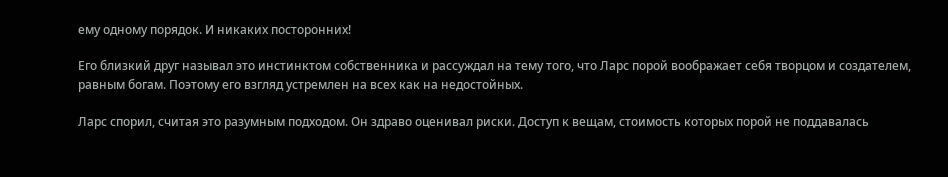ему одному порядок. И никаких посторонних!

Его близкий друг называл это инстинктом собственника и рассуждал на тему того, что Ларс порой воображает себя творцом и создателем, равным богам. Поэтому его взгляд устремлен на всех как на недостойных.

Ларс спорил, считая это разумным подходом. Он здраво оценивал риски. Доступ к вещам, стоимость которых порой не поддавалась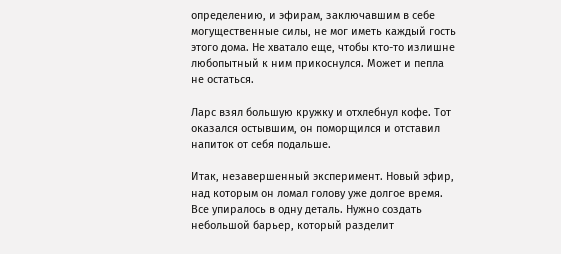определению, и эфирам, заключавшим в себе могущественные силы, не мог иметь каждый гость этого дома. Не хватало еще, чтобы кто-то излишне любопытный к ним прикоснулся. Может и пепла не остаться.

Ларс взял большую кружку и отхлебнул кофе. Тот оказался остывшим, он поморщился и отставил напиток от себя подальше.

Итак, незавершенный эксперимент. Новый эфир, над которым он ломал голову уже долгое время. Все упиралось в одну деталь. Нужно создать небольшой барьер, который разделит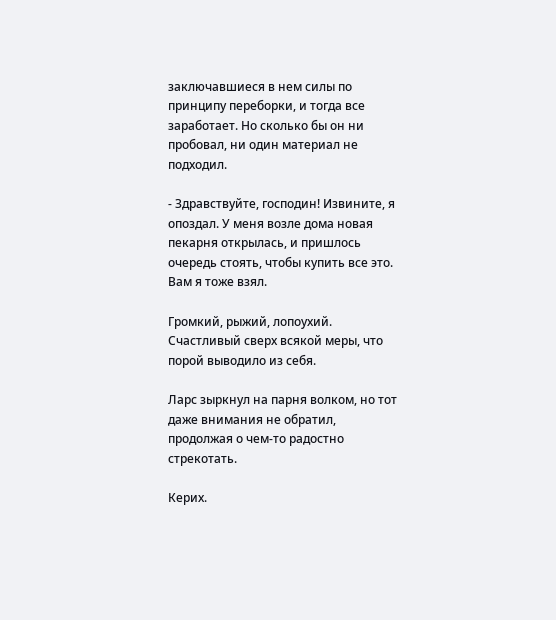заключавшиеся в нем силы по принципу переборки, и тогда все заработает. Но сколько бы он ни пробовал, ни один материал не подходил.

- Здравствуйте, господин! Извините, я опоздал. У меня возле дома новая пекарня открылась, и пришлось очередь стоять, чтобы купить все это. Вам я тоже взял.

Громкий, рыжий, лопоухий. Счастливый сверх всякой меры, что порой выводило из себя.

Ларс зыркнул на парня волком, но тот даже внимания не обратил, продолжая о чем-то радостно стрекотать.

Керих.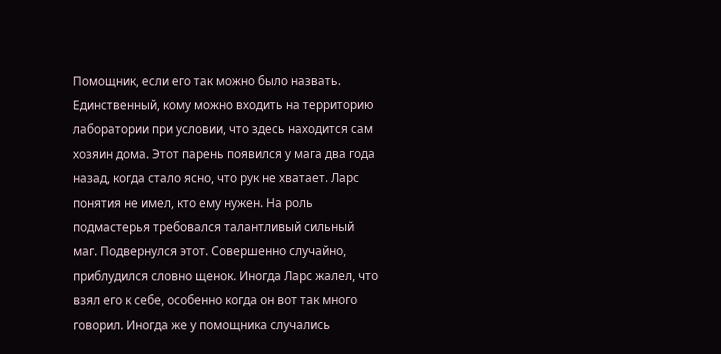Помощник, если его так можно было назвать. Единственный, кому можно входить на территорию лаборатории при условии, что здесь находится сам хозяин дома. Этот парень появился у мага два года назад, когда стало ясно, что рук не хватает. Ларс понятия не имел, кто ему нужен. На роль подмастерья требовался талантливый сильный маг. Подвернулся этот. Совершенно случайно, приблудился словно щенок. Иногда Ларс жалел, что взял его к себе, особенно когда он вот так много говорил. Иногда же у помощника случались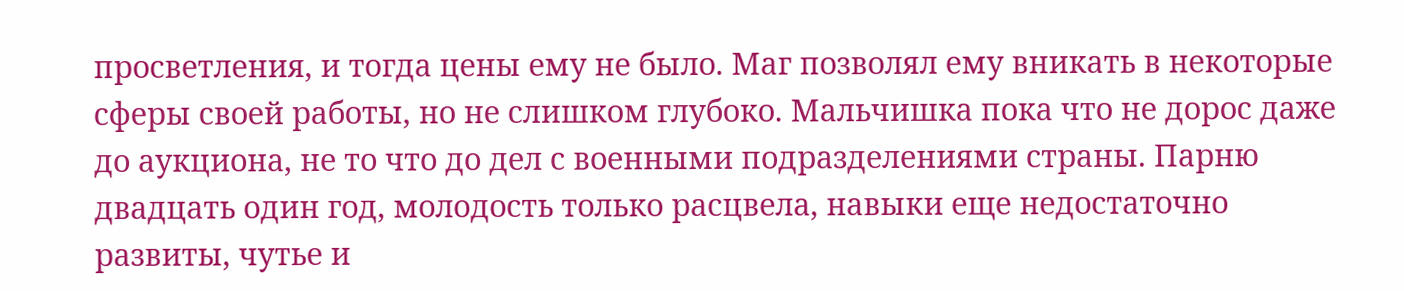просветления, и тогда цены ему не было. Маг позволял ему вникать в некоторые сферы своей работы, но не слишком глубоко. Мальчишка пока что не дорос даже до аукциона, не то что до дел с военными подразделениями страны. Парню двадцать один год, молодость только расцвела, навыки еще недостаточно развиты, чутье и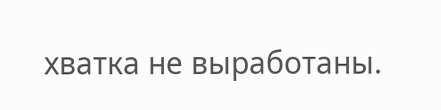хватка не выработаны.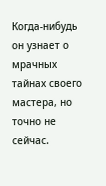Когда-нибудь он узнает о мрачных тайнах своего мастера, но точно не сейчас.